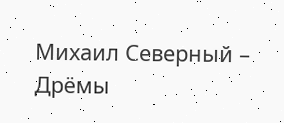Михаил Северный – Дрёмы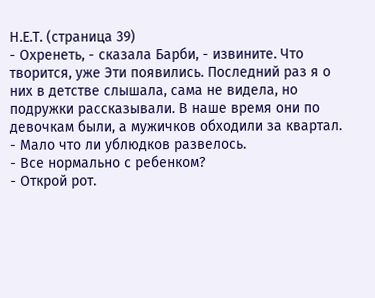Н.Е.Т. (страница 39)
- Охренеть, - сказала Барби, - извините. Что творится, уже Эти появились. Последний раз я о них в детстве слышала, сама не видела, но подружки рассказывали. В наше время они по девочкам были, а мужичков обходили за квартал.
- Мало что ли ублюдков развелось.
- Все нормально с ребенком?
- Открой рот.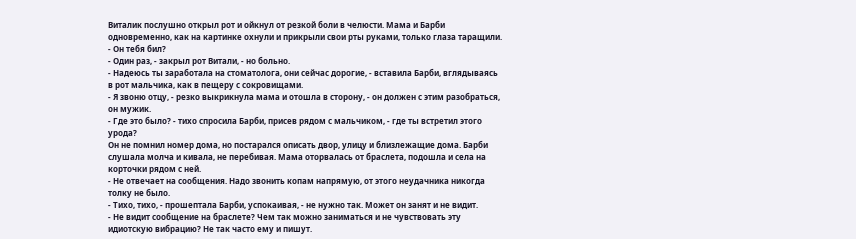Виталик послушно открыл рот и ойкнул от резкой боли в челюсти. Мама и Барби одновременно, как на картинке охнули и прикрыли свои рты руками, только глаза таращили.
- Он тебя бил?
- Один раз, - закрыл рот Витали, - но больно.
- Надеюсь ты заработала на стоматолога, они сейчас дорогие, - вставила Барби, вглядываясь в рот мальчика, как в пещеру с сокровищами.
- Я звоню отцу, - резко выкрикнула мама и отошла в сторону, - он должен с этим разобраться, он мужик.
- Где это было? - тихо спросила Барби, присев рядом с мальчиком, - где ты встретил этого урода?
Он не помнил номер дома, но постарался описать двор, улицу и близлежащие дома. Барби слушала молча и кивала, не перебивая. Мама оторвалась от браслета, подошла и села на корточки рядом с ней.
- Не отвечает на сообщения. Надо звонить копам напрямую, от этого неудачника никогда толку не было.
- Тихо, тихо, - прошептала Барби, успокаивая, - не нужно так. Может он занят и не видит.
- Не видит сообщение на браслете? Чем так можно заниматься и не чувствовать эту идиотскую вибрацию? Не так часто ему и пишут.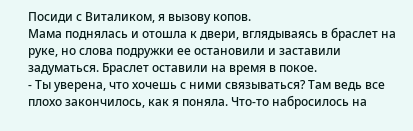Посиди с Виталиком, я вызову копов.
Мама поднялась и отошла к двери, вглядываясь в браслет на руке, но слова подружки ее остановили и заставили задуматься. Браслет оставили на время в покое.
- Ты уверена, что хочешь с ними связываться? Там ведь все плохо закончилось, как я поняла. Что-то набросилось на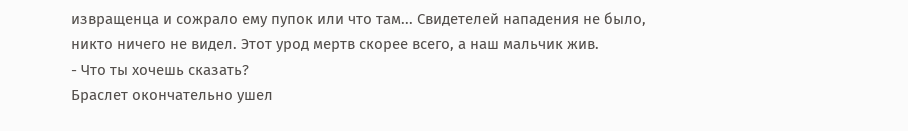извращенца и сожрало ему пупок или что там... Свидетелей нападения не было, никто ничего не видел. Этот урод мертв скорее всего, а наш мальчик жив.
- Что ты хочешь сказать?
Браслет окончательно ушел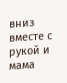вниз вместе с рукой и мама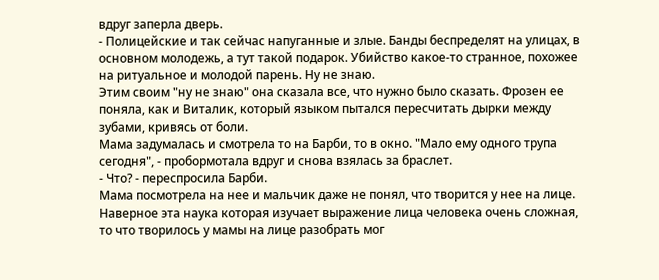вдруг заперла дверь.
- Полицейские и так сейчас напуганные и злые. Банды беспределят на улицах, в основном молодежь, а тут такой подарок. Убийство какое-то странное, похожее на ритуальное и молодой парень. Ну не знаю.
Этим своим "ну не знаю" она сказала все, что нужно было сказать. Фрозен ее поняла, как и Виталик, который языком пытался пересчитать дырки между зубами, кривясь от боли.
Мама задумалась и смотрела то на Барби, то в окно. "Мало ему одного трупа сегодня", - пробормотала вдруг и снова взялась за браслет.
- Что? - переспросила Барби.
Мама посмотрела на нее и мальчик даже не понял, что творится у нее на лице. Наверное эта наука которая изучает выражение лица человека очень сложная, то что творилось у мамы на лице разобрать мог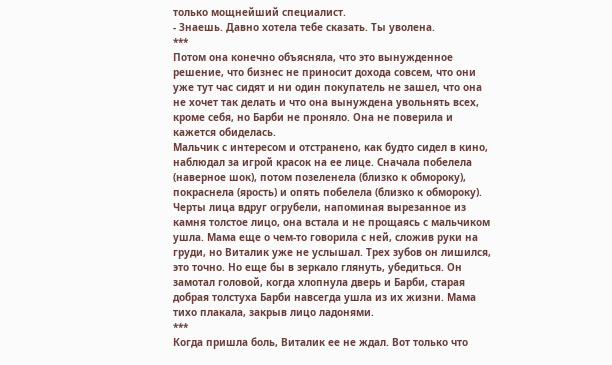только мощнейший специалист.
- Знаешь. Давно хотела тебе сказать. Ты уволена.
***
Потом она конечно объясняла, что это вынужденное решение, что бизнес не приносит дохода совсем, что они уже тут час сидят и ни один покупатель не зашел, что она не хочет так делать и что она вынуждена увольнять всех, кроме себя, но Барби не проняло. Она не поверила и кажется обиделась.
Мальчик с интересом и отстранено, как будто сидел в кино, наблюдал за игрой красок на ее лице. Сначала побелела (наверное шок), потом позеленела (близко к обмороку), покраснела (ярость) и опять побелела (близко к обмороку). Черты лица вдруг огрубели, напоминая вырезанное из камня толстое лицо, она встала и не прощаясь с мальчиком ушла. Мама еще о чем-то говорила с ней, сложив руки на груди, но Виталик уже не услышал. Трех зубов он лишился, это точно. Но еще бы в зеркало глянуть, убедиться. Он замотал головой, когда хлопнула дверь и Барби, старая добрая толстуха Барби навсегда ушла из их жизни. Мама тихо плакала, закрыв лицо ладонями.
***
Когда пришла боль, Виталик ее не ждал. Вот только что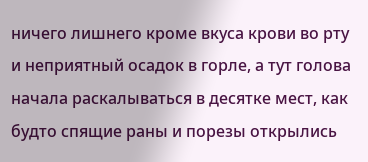ничего лишнего кроме вкуса крови во рту и неприятный осадок в горле, а тут голова начала раскалываться в десятке мест, как будто спящие раны и порезы открылись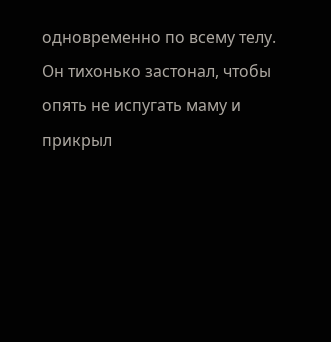одновременно по всему телу. Он тихонько застонал, чтобы опять не испугать маму и прикрыл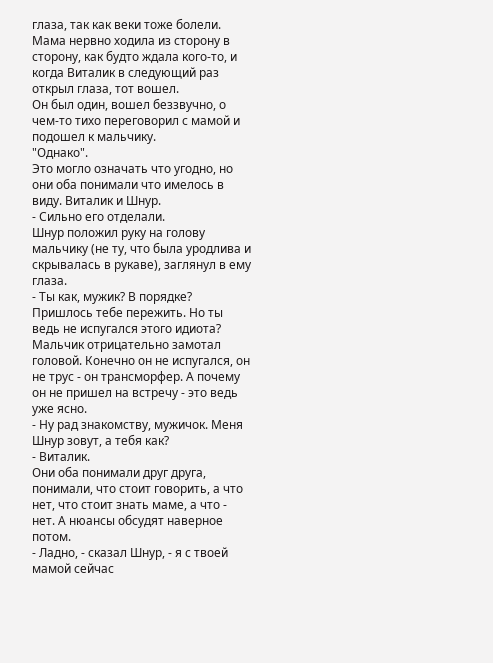глаза, так как веки тоже болели.
Мама нервно ходила из сторону в сторону, как будто ждала кого-то, и когда Виталик в следующий раз открыл глаза, тот вошел.
Он был один, вошел беззвучно, о чем-то тихо переговорил с мамой и подошел к мальчику.
"Однако".
Это могло означать что угодно, но они оба понимали что имелось в виду. Виталик и Шнур.
- Сильно его отделали.
Шнур положил руку на голову мальчику (не ту, что была уродлива и скрывалась в рукаве), заглянул в ему глаза.
- Ты как, мужик? В порядке? Пришлось тебе пережить. Но ты ведь не испугался этого идиота?
Мальчик отрицательно замотал головой. Конечно он не испугался, он не трус - он трансморфер. А почему он не пришел на встречу - это ведь уже ясно.
- Ну рад знакомству, мужичок. Меня Шнур зовут, а тебя как?
- Виталик.
Они оба понимали друг друга, понимали, что стоит говорить, а что нет, что стоит знать маме, а что - нет. А нюансы обсудят наверное потом.
- Ладно, - сказал Шнур, - я с твоей мамой сейчас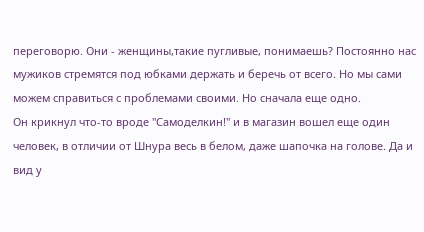переговорю. Они - женщины,такие пугливые, понимаешь? Постоянно нас мужиков стремятся под юбками держать и беречь от всего. Но мы сами можем справиться с проблемами своими. Но сначала еще одно.
Он крикнул что-то вроде "Самоделкин!" и в магазин вошел еще один человек, в отличии от Шнура весь в белом, даже шапочка на голове. Да и вид у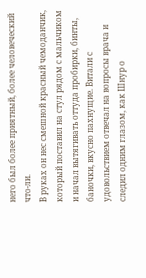него был более приятный, более человеческий что-ли.
В руках он нес смешной красный чемоданчик, который поставил на стул рядом с мальчиком и начал вытягивать оттуда пробирки, бинты, баночки, вкусно пахнущие. Витали с удовольствием отвечал на вопросы врача и следил одним глазом, как Шнур о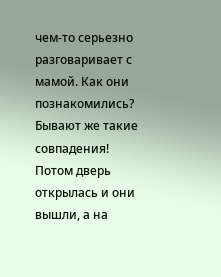чем-то серьезно разговаривает с мамой. Как они познакомились? Бывают же такие совпадения! Потом дверь открылась и они вышли, а на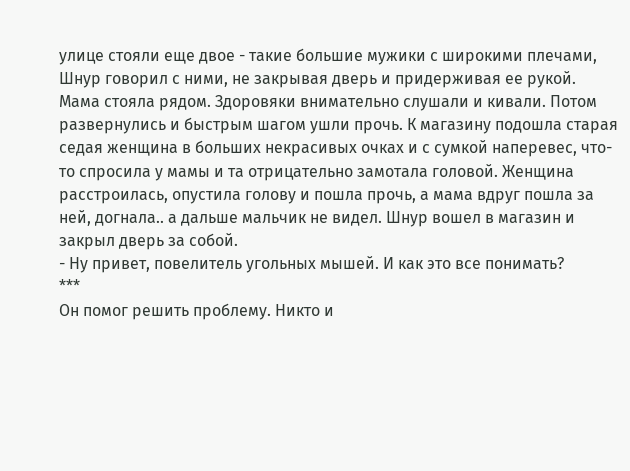улице стояли еще двое - такие большие мужики с широкими плечами, Шнур говорил с ними, не закрывая дверь и придерживая ее рукой. Мама стояла рядом. Здоровяки внимательно слушали и кивали. Потом развернулись и быстрым шагом ушли прочь. К магазину подошла старая седая женщина в больших некрасивых очках и с сумкой наперевес, что-то спросила у мамы и та отрицательно замотала головой. Женщина расстроилась, опустила голову и пошла прочь, а мама вдруг пошла за ней, догнала.. а дальше мальчик не видел. Шнур вошел в магазин и закрыл дверь за собой.
- Ну привет, повелитель угольных мышей. И как это все понимать?
***
Он помог решить проблему. Никто и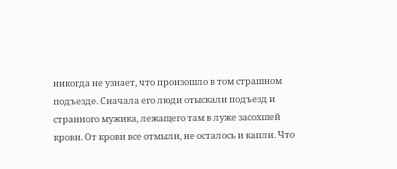никогда не узнает, что произошло в том страшном подъезде. Сначала его люди отыскали подъезд и странного мужика, лежащего там в луже засохшей крови. От крови все отмыли, не осталось и капли. Что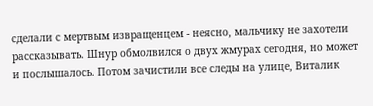сделали с мертвым извращенцем - неясно, мальчику не захотели рассказывать. Шнур обмолвился о двух жмурах сегодня, но может и послышалось. Потом зачистили все следы на улице, Виталик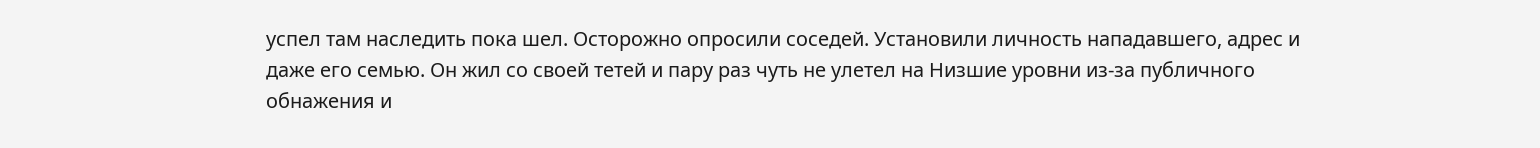успел там наследить пока шел. Осторожно опросили соседей. Установили личность нападавшего, адрес и даже его семью. Он жил со своей тетей и пару раз чуть не улетел на Низшие уровни из-за публичного обнажения и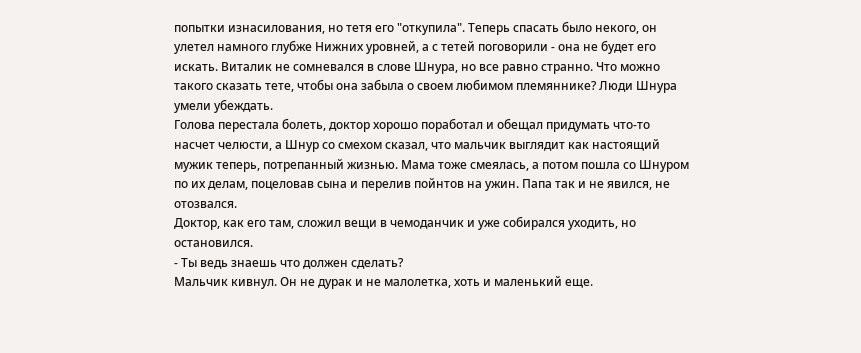попытки изнасилования, но тетя его "откупила". Теперь спасать было некого, он улетел намного глубже Нижних уровней, а с тетей поговорили - она не будет его искать. Виталик не сомневался в слове Шнура, но все равно странно. Что можно такого сказать тете, чтобы она забыла о своем любимом племяннике? Люди Шнура умели убеждать.
Голова перестала болеть, доктор хорошо поработал и обещал придумать что-то насчет челюсти, а Шнур со смехом сказал, что мальчик выглядит как настоящий мужик теперь, потрепанный жизнью. Мама тоже смеялась, а потом пошла со Шнуром по их делам, поцеловав сына и перелив пойнтов на ужин. Папа так и не явился, не отозвался.
Доктор, как его там, сложил вещи в чемоданчик и уже собирался уходить, но остановился.
- Ты ведь знаешь что должен сделать?
Мальчик кивнул. Он не дурак и не малолетка, хоть и маленький еще.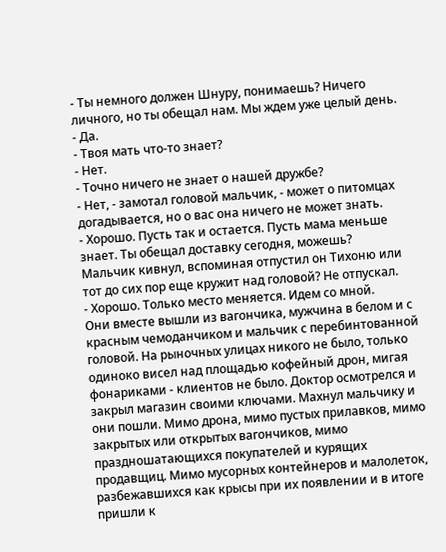- Ты немного должен Шнуру, понимаешь? Ничего личного, но ты обещал нам. Мы ждем уже целый день.
- Да.
- Твоя мать что-то знает?
- Нет.
- Точно ничего не знает о нашей дружбе?
- Нет, - замотал головой мальчик, - может о питомцах догадывается, но о вас она ничего не может знать.
- Хорошо. Пусть так и остается. Пусть мама меньше знает. Ты обещал доставку сегодня, можешь?
Мальчик кивнул, вспоминая отпустил он Тихоню или тот до сих пор еще кружит над головой? Не отпускал.
- Хорошо. Только место меняется. Идем со мной.
Они вместе вышли из вагончика, мужчина в белом и с красным чемоданчиком и мальчик с перебинтованной головой. На рыночных улицах никого не было, только одиноко висел над площадью кофейный дрон, мигая фонариками - клиентов не было. Доктор осмотрелся и закрыл магазин своими ключами. Махнул мальчику и они пошли. Мимо дрона, мимо пустых прилавков, мимо закрытых или открытых вагончиков, мимо праздношатающихся покупателей и курящих продавщиц. Мимо мусорных контейнеров и малолеток, разбежавшихся как крысы при их появлении и в итоге пришли к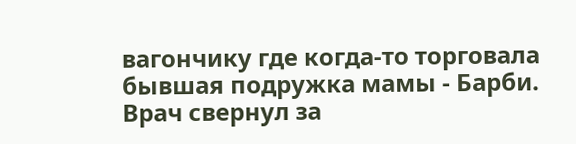вагончику где когда-то торговала бывшая подружка мамы - Барби.
Врач свернул за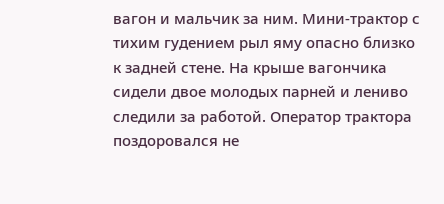вагон и мальчик за ним. Мини-трактор с тихим гудением рыл яму опасно близко к задней стене. На крыше вагончика сидели двое молодых парней и лениво следили за работой. Оператор трактора поздоровался не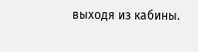выходя из кабины.